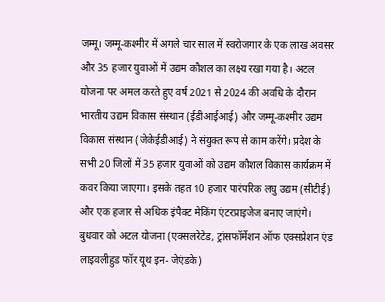जम्मू। जम्मू-कश्मीर में अगले चार साल में स्वरोजगार के एक लाख अवसर और 35 हजार युवाओं में उद्यम कौशल का लक्ष्य रखा गया है। अटल योजना पर अमल करते हुए वर्ष 2021 से 2024 की अवधि के दौरान भारतीय उद्यम विकास संस्थान (ईडीआईआई) और जम्मू-कश्मीर उद्यम विकास संस्थान (जेकेईडीआई) ने संयुक्त रूप से काम करेंगे। प्रदेश के सभी 20 जिलों में 35 हजार युवाओं को उद्यम कौशल विकास कार्यक्रम में कवर किया जाएगा। इसके तहत 10 हजार पारंपरिक लघु उद्यम (सीटीई) और एक हजार से अधिक इंपैक्ट मेकिंग एंटरप्राइजेज बनाए जाएंगे।
बुधवार को अटल योजना (एक्सलरेटेड, ट्रांसफॉर्मेशन ऑफ एक्सप्रेशन एंड लाइवलीहुड फॉर यूथ इन- जेएंडके)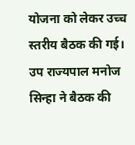योजना को लेकर उच्च स्तरीय बैठक की गई। उप राज्यपाल मनोज सिन्हा ने बैठक की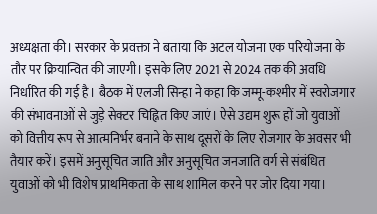अध्यक्षता की। सरकार के प्रवक्ता ने बताया कि अटल योजना एक परियोजना के तौर पर क्रियान्वित की जाएगी। इसके लिए 2021 से 2024 तक की अवधि निर्धारित की गई है। बैठक में एलजी सिन्हा ने कहा कि जम्मू-कश्मीर में स्वरोजगार की संभावनाओं से जुड़े सेक्टर चिह्नित किए जाएं। ऐसे उद्यम शुरू हों जो युवाओं को वित्तीय रूप से आत्मनिर्भर बनाने के साथ दूसरों के लिए रोजगार के अवसर भी तैयार करें। इसमें अनुसूचित जाति और अनुसूचित जनजाति वर्ग से संबंधित युवाओं को भी विशेष प्राथमिकता के साथ शामिल करने पर जोर दिया गया।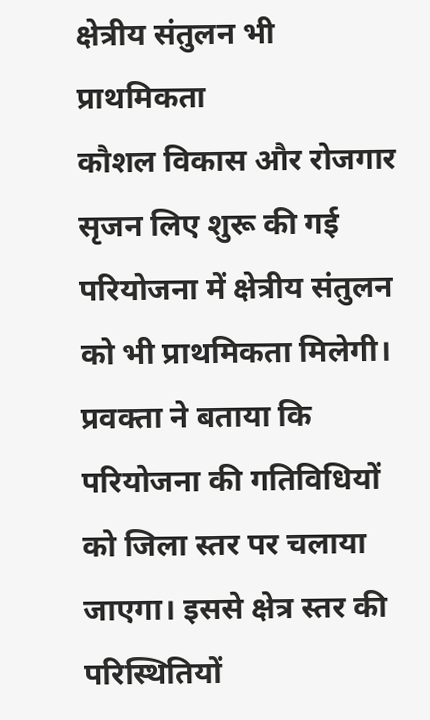क्षेत्रीय संतुलन भी प्राथमिकता
कौशल विकास और रोजगार सृजन लिए शुरू की गई परियोजना में क्षेत्रीय संतुलन को भी प्राथमिकता मिलेगी। प्रवक्ता ने बताया कि परियोजना की गतिविधियों को जिला स्तर पर चलाया जाएगा। इससे क्षेत्र स्तर की परिस्थितियों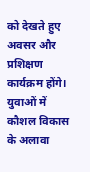को देखते हुए अवसर और प्रशिक्षण कार्यक्रम होंगे। युवाओं में कौशल विकास के अलावा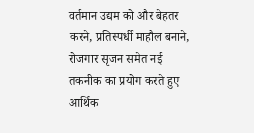वर्तमान उद्यम को और बेहतर करने, प्रतिस्पर्धी माहौल बनाने, रोजगार सृजन समेत नई तकनीक का प्रयोग करते हुए आर्थिक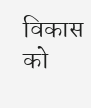विकास को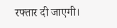रफ्तार दी जाएगी।